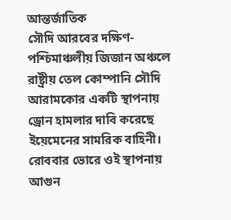আন্তর্জাতিক
সৌদি আরবের দক্ষিণ-পশ্চিমাঞ্চলীয় জিজান অঞ্চলে রাষ্ট্রীয় তেল কোম্পানি সৌদি আরামকোর একটি স্থাপনায় ড্রোন হামলার দাবি করেছে ইয়েমেনের সামরিক বাহিনী। রোববার ভোরে ওই স্থাপনায় আগুন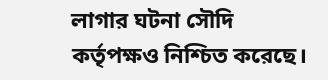লাগার ঘটনা সৌদি কর্তৃপক্ষও নিশ্চিত করেছে।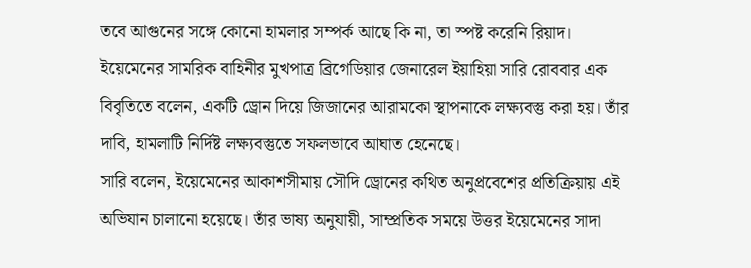তবে আগুনের সঙ্গে কোনো হামলার সম্পর্ক আছে কি না, তা স্পষ্ট করেনি রিয়াদ।
ইয়েমেনের সামরিক বাহিনীর মুখপাত্র ব্রিগেডিয়ার জেনারেল ইয়াহিয়া সারি রোববার এক বিবৃতিতে বলেন, একটি ড্রোন দিয়ে জিজানের আরামকো স্থাপনাকে লক্ষ্যবস্তু করা হয়। তাঁর দাবি, হামলাটি নির্দিষ্ট লক্ষ্যবস্তুতে সফলভাবে আঘাত হেনেছে।
সারি বলেন, ইয়েমেনের আকাশসীমায় সৌদি ড্রোনের কথিত অনুপ্রবেশের প্রতিক্রিয়ায় এই অভিযান চালানো হয়েছে। তাঁর ভাষ্য অনুযায়ী, সাম্প্রতিক সময়ে উত্তর ইয়েমেনের সাদা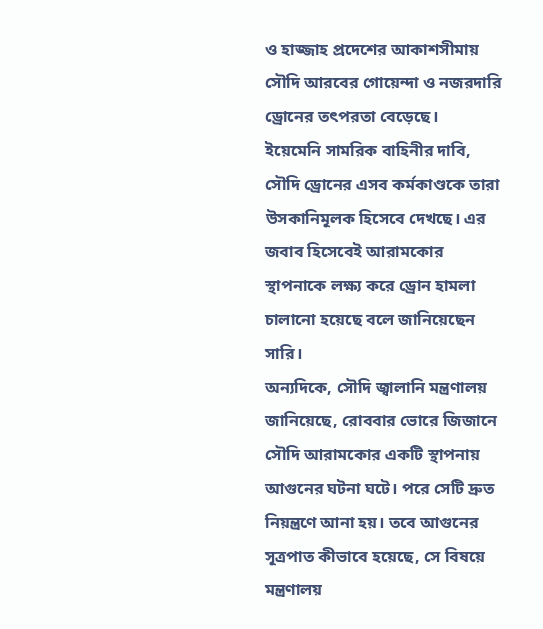ও হাজ্জাহ প্রদেশের আকাশসীমায় সৌদি আরবের গোয়েন্দা ও নজরদারি ড্রোনের তৎপরতা বেড়েছে।
ইয়েমেনি সামরিক বাহিনীর দাবি, সৌদি ড্রোনের এসব কর্মকাণ্ডকে তারা উসকানিমূলক হিসেবে দেখছে। এর জবাব হিসেবেই আরামকোর স্থাপনাকে লক্ষ্য করে ড্রোন হামলা চালানো হয়েছে বলে জানিয়েছেন সারি।
অন্যদিকে, সৌদি জ্বালানি মন্ত্রণালয় জানিয়েছে, রোববার ভোরে জিজানে সৌদি আরামকোর একটি স্থাপনায় আগুনের ঘটনা ঘটে। পরে সেটি দ্রুত নিয়ন্ত্রণে আনা হয়। তবে আগুনের সূত্রপাত কীভাবে হয়েছে, সে বিষয়ে মন্ত্রণালয়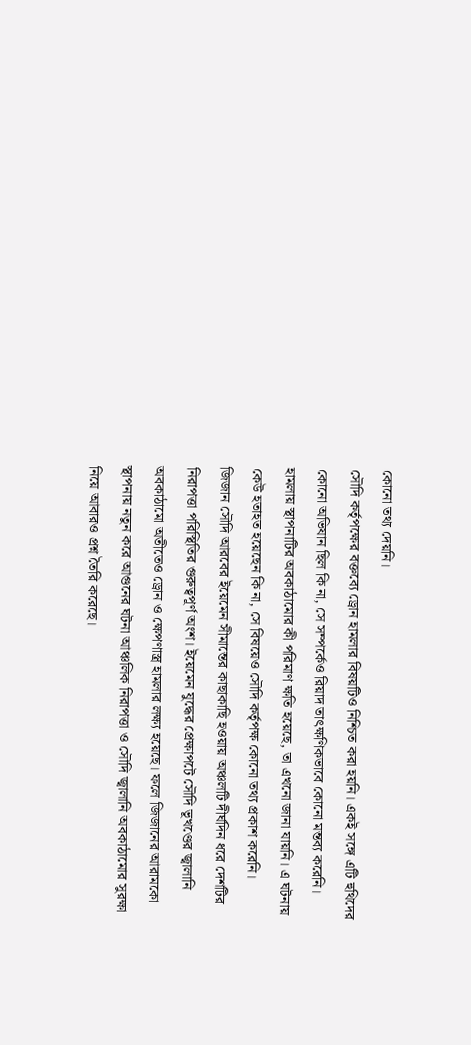কোনো তথ্য দেয়নি।
সৌদি কর্তৃপক্ষের বক্তব্যে ড্রোন হামলার বিষয়টিও নিশ্চিত করা হয়নি। একই সঙ্গে এটি হুথিদের কোনো অভিযান ছিল কি না, সে সম্পর্কেও রিয়াদ তাৎক্ষণিকভাবে কোনো মন্তব্য করেনি।
হামলায় স্থাপনাটির অবকাঠামোর কী পরিমাণ ক্ষতি হয়েছে, তা এখনো জানা যায়নি। এ ঘটনায় কেউ হতাহত হয়েছেন কি না, সে বিষয়েও সৌদি কর্তৃপক্ষ কোনো তথ্য প্রকাশ করেনি।
জিজান সৌদি আরবের ইয়েমেন সীমান্তের কাছাকাছি হওয়ায় অঞ্চলটি দীর্ঘদিন ধরে দেশটির নিরাপত্তা পরিস্থিতির গুরুত্বপূর্ণ অংশ। ইয়েমেন যুদ্ধের প্রেক্ষাপটে সৌদি ভূখণ্ডের জ্বালানি অবকাঠামো অতীতেও ড্রোন ও ক্ষেপণাস্ত্র হামলার লক্ষ্য হয়েছে। ফলে জিজানের আরামকো স্থাপনায় নতুন করে আগুনের ঘটনা আঞ্চলিক নিরাপত্তা ও সৌদি জ্বালানি অবকাঠামোর সুরক্ষা নিয়ে আবারও প্রশ্ন তৈরি করেছে।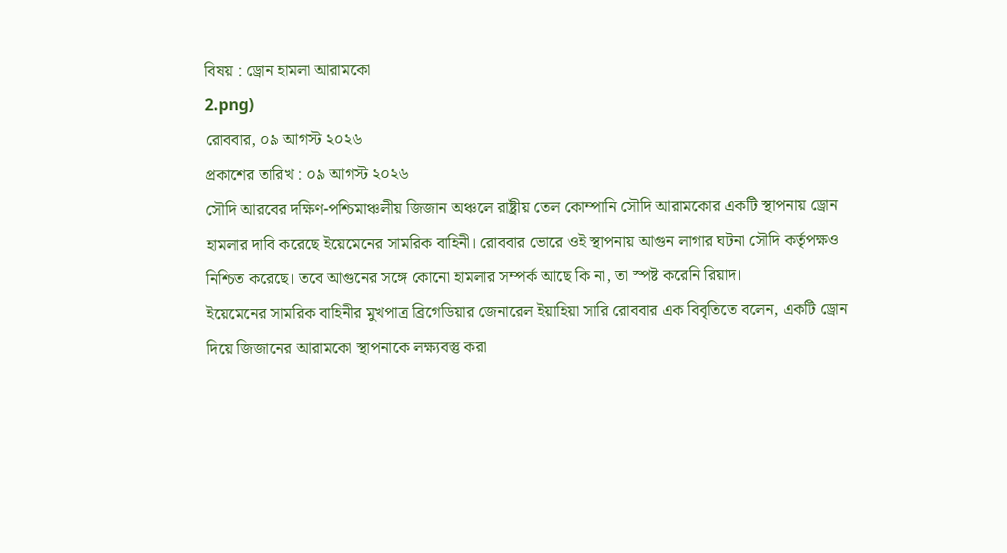বিষয় : ড্রোন হামলা আরামকো
2.png)
রোববার, ০৯ আগস্ট ২০২৬
প্রকাশের তারিখ : ০৯ আগস্ট ২০২৬
সৌদি আরবের দক্ষিণ-পশ্চিমাঞ্চলীয় জিজান অঞ্চলে রাষ্ট্রীয় তেল কোম্পানি সৌদি আরামকোর একটি স্থাপনায় ড্রোন হামলার দাবি করেছে ইয়েমেনের সামরিক বাহিনী। রোববার ভোরে ওই স্থাপনায় আগুন লাগার ঘটনা সৌদি কর্তৃপক্ষও নিশ্চিত করেছে। তবে আগুনের সঙ্গে কোনো হামলার সম্পর্ক আছে কি না, তা স্পষ্ট করেনি রিয়াদ।
ইয়েমেনের সামরিক বাহিনীর মুখপাত্র ব্রিগেডিয়ার জেনারেল ইয়াহিয়া সারি রোববার এক বিবৃতিতে বলেন, একটি ড্রোন দিয়ে জিজানের আরামকো স্থাপনাকে লক্ষ্যবস্তু করা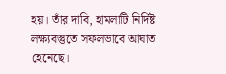হয়। তাঁর দাবি, হামলাটি নির্দিষ্ট লক্ষ্যবস্তুতে সফলভাবে আঘাত হেনেছে।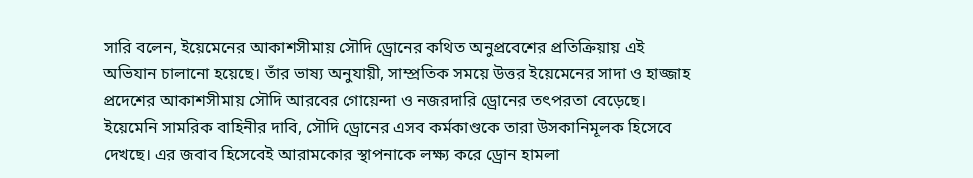সারি বলেন, ইয়েমেনের আকাশসীমায় সৌদি ড্রোনের কথিত অনুপ্রবেশের প্রতিক্রিয়ায় এই অভিযান চালানো হয়েছে। তাঁর ভাষ্য অনুযায়ী, সাম্প্রতিক সময়ে উত্তর ইয়েমেনের সাদা ও হাজ্জাহ প্রদেশের আকাশসীমায় সৌদি আরবের গোয়েন্দা ও নজরদারি ড্রোনের তৎপরতা বেড়েছে।
ইয়েমেনি সামরিক বাহিনীর দাবি, সৌদি ড্রোনের এসব কর্মকাণ্ডকে তারা উসকানিমূলক হিসেবে দেখছে। এর জবাব হিসেবেই আরামকোর স্থাপনাকে লক্ষ্য করে ড্রোন হামলা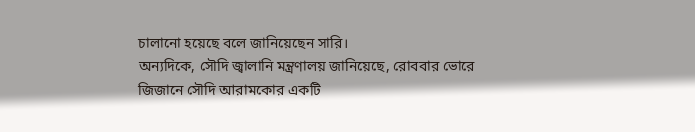চালানো হয়েছে বলে জানিয়েছেন সারি।
অন্যদিকে, সৌদি জ্বালানি মন্ত্রণালয় জানিয়েছে, রোববার ভোরে জিজানে সৌদি আরামকোর একটি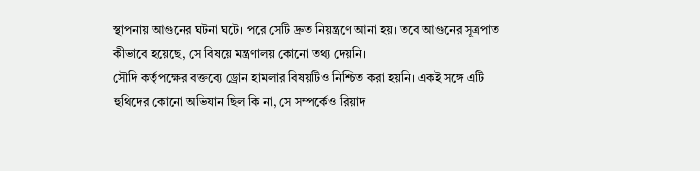স্থাপনায় আগুনের ঘটনা ঘটে। পরে সেটি দ্রুত নিয়ন্ত্রণে আনা হয়। তবে আগুনের সূত্রপাত কীভাবে হয়েছে, সে বিষয়ে মন্ত্রণালয় কোনো তথ্য দেয়নি।
সৌদি কর্তৃপক্ষের বক্তব্যে ড্রোন হামলার বিষয়টিও নিশ্চিত করা হয়নি। একই সঙ্গে এটি হুথিদের কোনো অভিযান ছিল কি না, সে সম্পর্কেও রিয়াদ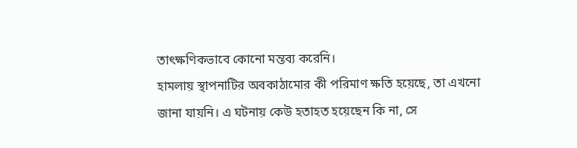তাৎক্ষণিকভাবে কোনো মন্তব্য করেনি।
হামলায় স্থাপনাটির অবকাঠামোর কী পরিমাণ ক্ষতি হয়েছে, তা এখনো জানা যায়নি। এ ঘটনায় কেউ হতাহত হয়েছেন কি না, সে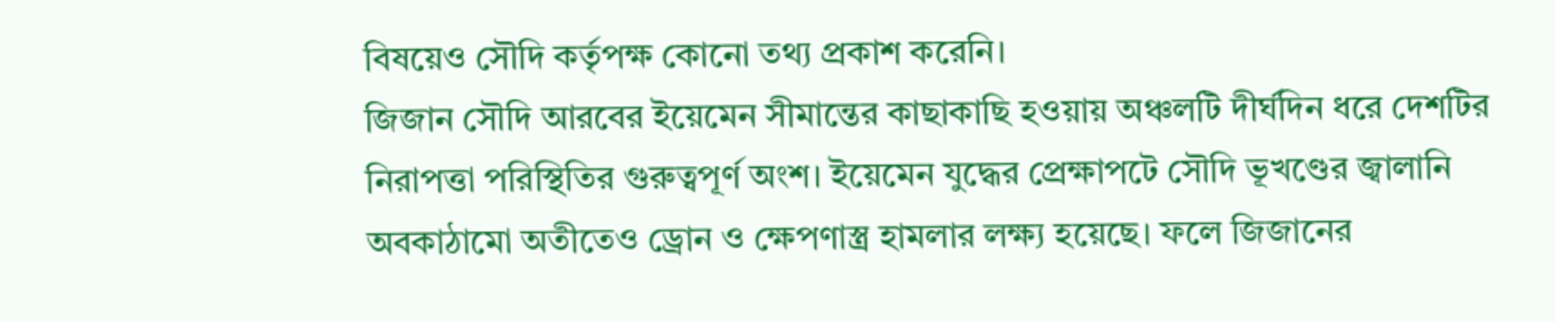বিষয়েও সৌদি কর্তৃপক্ষ কোনো তথ্য প্রকাশ করেনি।
জিজান সৌদি আরবের ইয়েমেন সীমান্তের কাছাকাছি হওয়ায় অঞ্চলটি দীর্ঘদিন ধরে দেশটির নিরাপত্তা পরিস্থিতির গুরুত্বপূর্ণ অংশ। ইয়েমেন যুদ্ধের প্রেক্ষাপটে সৌদি ভূখণ্ডের জ্বালানি অবকাঠামো অতীতেও ড্রোন ও ক্ষেপণাস্ত্র হামলার লক্ষ্য হয়েছে। ফলে জিজানের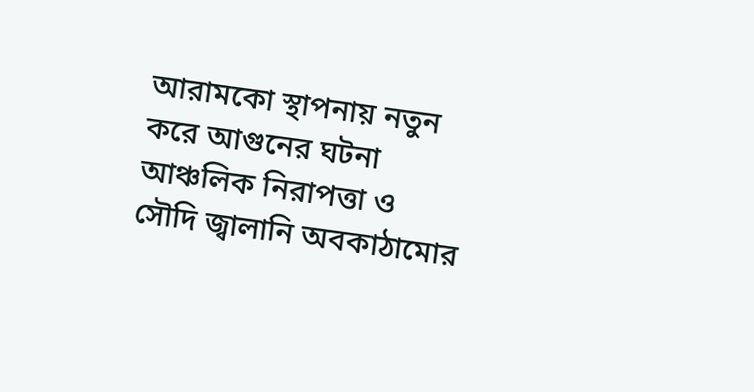আরামকো স্থাপনায় নতুন করে আগুনের ঘটনা আঞ্চলিক নিরাপত্তা ও সৌদি জ্বালানি অবকাঠামোর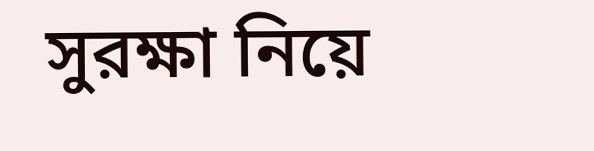সুরক্ষা নিয়ে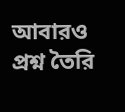আবারও প্রশ্ন তৈরি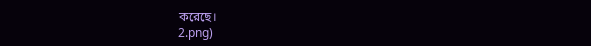করেছে।
2.png)